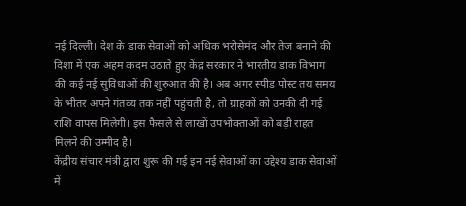नई दिल्ली। देश के डाक सेवाओं को अधिक भरोसेमंद और तेज बनाने की दिशा में एक अहम कदम उठाते हुए केंद्र सरकार ने भारतीय डाक विभाग की कई नई सुविधाओं की शुरुआत की है। अब अगर स्पीड पोस्ट तय समय के भीतर अपने गंतव्य तक नहीं पहुंचती है, तो ग्राहकों को उनकी दी गई राशि वापस मिलेगी। इस फैसले से लाखों उपभोक्ताओं को बड़ी राहत मिलने की उम्मीद है।
केंद्रीय संचार मंत्री द्वारा शुरू की गई इन नई सेवाओं का उद्देश्य डाक सेवाओं में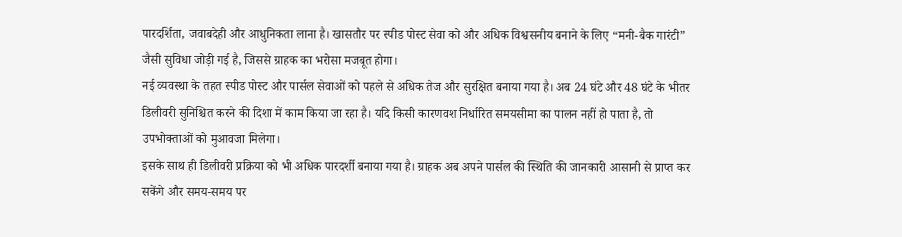पारदर्शिता, जवाबदेही और आधुनिकता लाना है। खासतौर पर स्पीड पोस्ट सेवा को और अधिक विश्वसनीय बनाने के लिए “मनी-बैक गारंटी” जैसी सुविधा जोड़ी गई है, जिससे ग्राहक का भरोसा मजबूत होगा।
नई व्यवस्था के तहत स्पीड पोस्ट और पार्सल सेवाओं को पहले से अधिक तेज और सुरक्षित बनाया गया है। अब 24 घंटे और 48 घंटे के भीतर डिलीवरी सुनिश्चित करने की दिशा में काम किया जा रहा है। यदि किसी कारणवश निर्धारित समयसीमा का पालन नहीं हो पाता है, तो उपभोक्ताओं को मुआवजा मिलेगा।
इसके साथ ही डिलीवरी प्रक्रिया को भी अधिक पारदर्शी बनाया गया है। ग्राहक अब अपने पार्सल की स्थिति की जानकारी आसानी से प्राप्त कर सकेंगे और समय-समय पर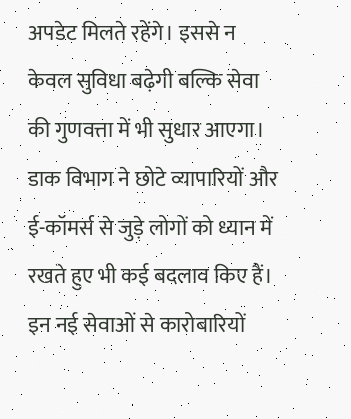अपडेट मिलते रहेंगे। इससे न केवल सुविधा बढ़ेगी बल्कि सेवा की गुणवत्ता में भी सुधार आएगा।
डाक विभाग ने छोटे व्यापारियों और ई-कॉमर्स से जुड़े लोगों को ध्यान में रखते हुए भी कई बदलाव किए हैं। इन नई सेवाओं से कारोबारियों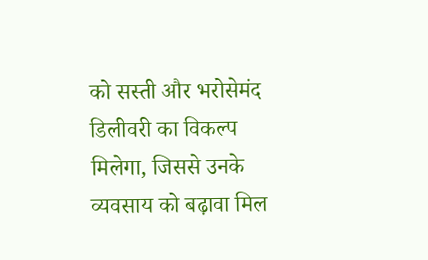को सस्ती और भरोसेमंद डिलीवरी का विकल्प मिलेगा, जिससे उनके व्यवसाय को बढ़ावा मिल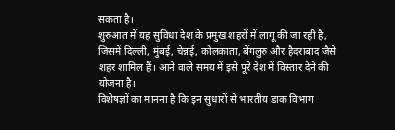सकता है।
शुरुआत में यह सुविधा देश के प्रमुख शहरों में लागू की जा रही है, जिसमें दिल्ली, मुंबई, चेन्नई, कोलकाता, बेंगलुरु और हैदराबाद जैसे शहर शामिल हैं। आने वाले समय में इसे पूरे देश में विस्तार देने की योजना है।
विशेषज्ञों का मानना है कि इन सुधारों से भारतीय डाक विभाग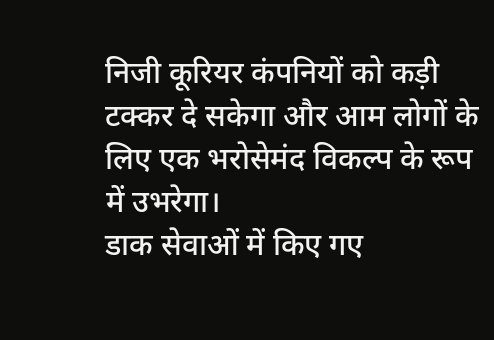निजी कूरियर कंपनियों को कड़ी टक्कर दे सकेगा और आम लोगों के लिए एक भरोसेमंद विकल्प के रूप में उभरेगा।
डाक सेवाओं में किए गए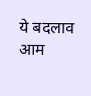ये बदलाव आम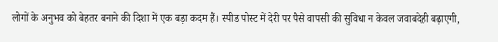लोगों के अनुभव को बेहतर बनाने की दिशा में एक बड़ा कदम हैं। स्पीड पोस्ट में देरी पर पैसे वापसी की सुविधा न केवल जवाबदेही बढ़ाएगी,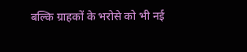बल्कि ग्राहकों के भरोसे को भी नई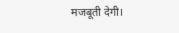मजबूती देगी।